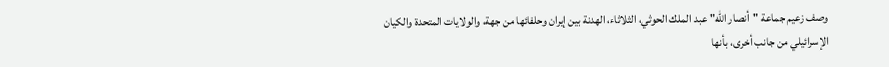وصف زعيم جماعة "أنصار الله" عبد الملك الحوثي، الثلاثاء، الهدنة بين إيران وحلفائها من جهة، والولايات المتحدة والكيان الإسرائيلي من جانب أخرى، بأنها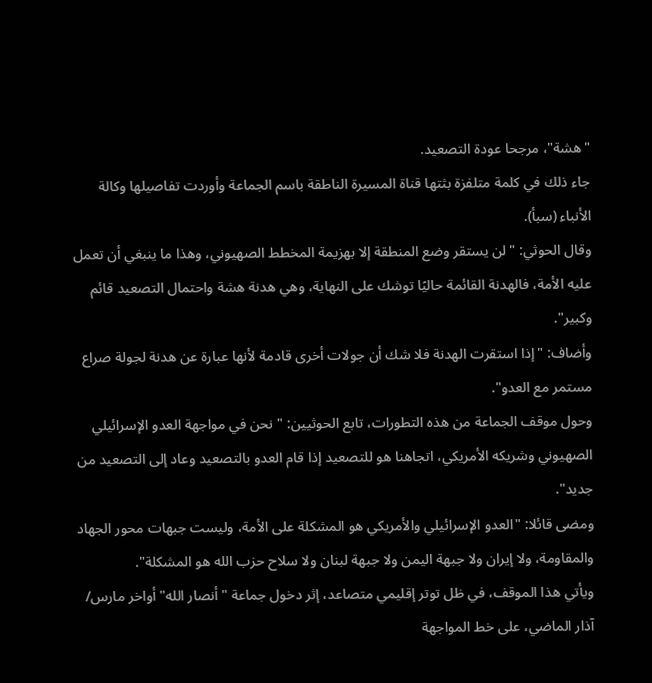"هشة"، مرجحا عودة التصعيد.
جاء ذلك في كلمة متلفزة بثتها قناة المسيرة الناطقة باسم الجماعة وأوردت تفاصيلها وكالة الأنباء (سبأ).
وقال الحوثي: "لن يستقر وضع المنطقة إلا بهزيمة المخطط الصهيوني، وهذا ما ينبغي أن تعمل عليه الأمة، فالهدنة القائمة حاليًا توشك على النهاية، وهي هدنة هشة واحتمال التصعيد قائم وكبير".
وأضاف: "إذا استقرت الهدنة فلا شك أن جولات أخرى قادمة لأنها عبارة عن هدنة لجولة صراع مستمر مع العدو".
وحول موقف الجماعة من هذه التطورات، تابع الحوثيين: "نحن في مواجهة العدو الإسرائيلي الصهيوني وشريكه الأمريكي، اتجاهنا هو للتصعيد إذا قام العدو بالتصعيد وعاد إلى التصعيد من جديد".
ومضى قائلا: "العدو الإسرائيلي والأمريكي هو المشكلة على الأمة، وليست جبهات محور الجهاد والمقاومة، ولا إيران ولا جبهة اليمن ولا جبهة لبنان ولا سلاح حزب الله هو المشكلة".
ويأتي هذا الموقف، في ظل توتر إقليمي متصاعد، إثر دخول جماعة "أنصار الله" أواخر مارس/ آذار الماضي، على خط المواجهة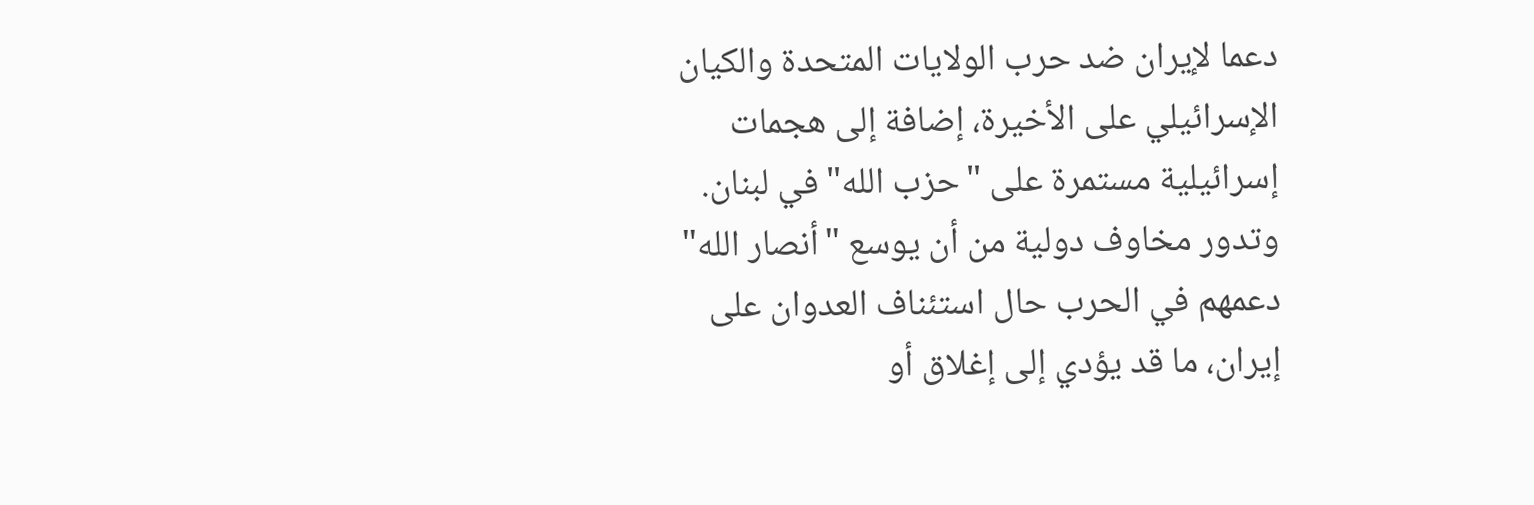دعما لإيران ضد حرب الولايات المتحدة والكيان الإسرائيلي على الأخيرة، إضافة إلى هجمات إسرائيلية مستمرة على "حزب الله" في لبنان.
وتدور مخاوف دولية من أن يوسع "أنصار الله" دعمهم في الحرب حال استئناف العدوان على إيران، ما قد يؤدي إلى إغلاق أو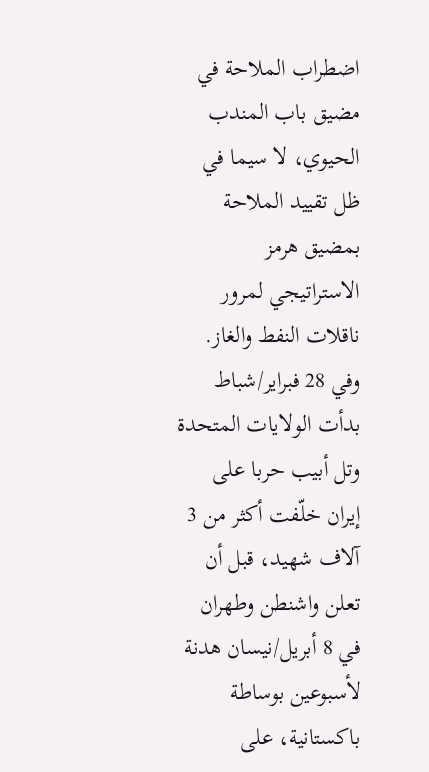اضطراب الملاحة في مضيق باب المندب الحيوي، لا سيما في ظل تقييد الملاحة بمضيق هرمز الاستراتيجي لمرور ناقلات النفط والغاز.
وفي 28 فبراير/شباط بدأت الولايات المتحدة وتل أبيب حربا على إيران خلّفت أكثر من 3 آلاف شهيد، قبل أن تعلن واشنطن وطهران في 8 أبريل/نيسان هدنة لأسبوعين بوساطة باكستانية، على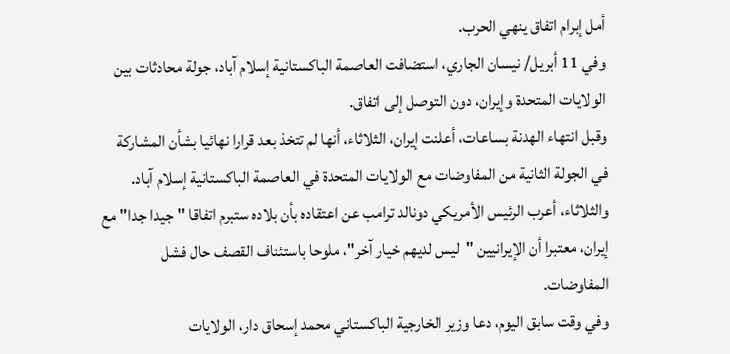أمل إبرام اتفاق ينهي الحرب.
وفي 11 أبريل/ نيسان الجاري، استضافت العاصمة الباكستانية إسلام آباد، جولة محادثات بين الولايات المتحدة وإيران، دون التوصل إلى اتفاق.
وقبل انتهاء الهدنة بساعات، أعلنت إيران، الثلاثاء، أنها لم تتخذ بعد قرارا نهائيا بشأن المشاركة في الجولة الثانية من المفاوضات مع الولايات المتحدة في العاصمة الباكستانية إسلام آباد.
والثلاثاء، أعرب الرئيس الأمريكي دونالد ترامب عن اعتقاده بأن بلاده ستبرم اتفاقا "جيدا جدا" مع إيران، معتبرا أن الإيرانيين "ليس لديهم خيار آخر"، ملوحا باستئناف القصف حال فشل المفاوضات.
وفي وقت سابق اليوم، دعا وزير الخارجية الباكستاني محمد إسحاق دار، الولايات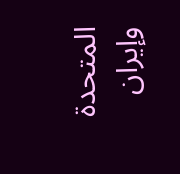المتحدة وإيران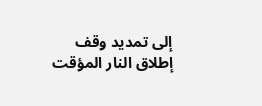إلى تمديد وقف إطلاق النار المؤقت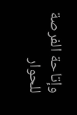وإتاحة الفرصة للحوار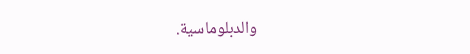والدبلوماسية.